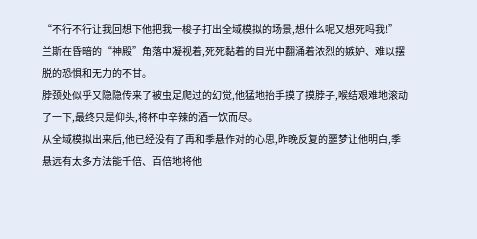“不行不行让我回想下他把我一梭子打出全域模拟的场景,想什么呢又想死吗我!”
兰斯在昏暗的“神殿”角落中凝视着,死死黏着的目光中翻涌着浓烈的嫉妒、难以摆脱的恐惧和无力的不甘。
脖颈处似乎又隐隐传来了被虫足爬过的幻觉,他猛地抬手摸了摸脖子,喉结艰难地滚动了一下,最终只是仰头,将杯中辛辣的酒一饮而尽。
从全域模拟出来后,他已经没有了再和季悬作对的心思,昨晚反复的噩梦让他明白,季悬远有太多方法能千倍、百倍地将他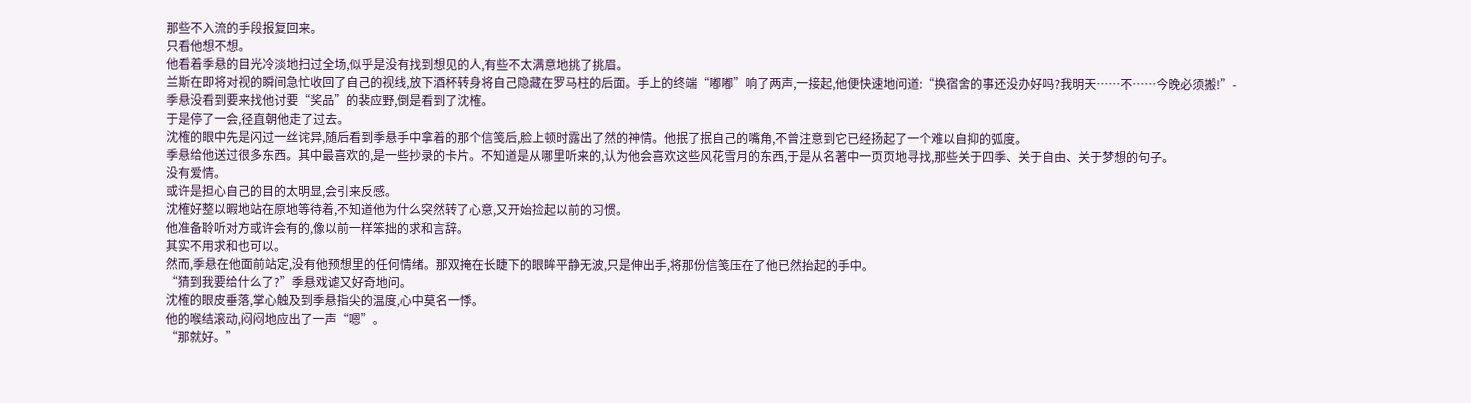那些不入流的手段报复回来。
只看他想不想。
他看着季悬的目光冷淡地扫过全场,似乎是没有找到想见的人,有些不太满意地挑了挑眉。
兰斯在即将对视的瞬间急忙收回了自己的视线,放下酒杯转身将自己隐藏在罗马柱的后面。手上的终端“嘟嘟”响了两声,一接起,他便快速地问道:“换宿舍的事还没办好吗?我明天……不……今晚必须搬!”-
季悬没看到要来找他讨要“奖品”的裴应野,倒是看到了沈榷。
于是停了一会,径直朝他走了过去。
沈榷的眼中先是闪过一丝诧异,随后看到季悬手中拿着的那个信笺后,脸上顿时露出了然的神情。他抿了抿自己的嘴角,不曾注意到它已经扬起了一个难以自抑的弧度。
季悬给他送过很多东西。其中最喜欢的,是一些抄录的卡片。不知道是从哪里听来的,认为他会喜欢这些风花雪月的东西,于是从名著中一页页地寻找,那些关于四季、关于自由、关于梦想的句子。
没有爱情。
或许是担心自己的目的太明显,会引来反感。
沈榷好整以暇地站在原地等待着,不知道他为什么突然转了心意,又开始捡起以前的习惯。
他准备聆听对方或许会有的,像以前一样笨拙的求和言辞。
其实不用求和也可以。
然而,季悬在他面前站定,没有他预想里的任何情绪。那双掩在长睫下的眼眸平静无波,只是伸出手,将那份信笺压在了他已然抬起的手中。
“猜到我要给什么了?”季悬戏谑又好奇地问。
沈榷的眼皮垂落,掌心触及到季悬指尖的温度,心中莫名一悸。
他的喉结滚动,闷闷地应出了一声“嗯”。
“那就好。”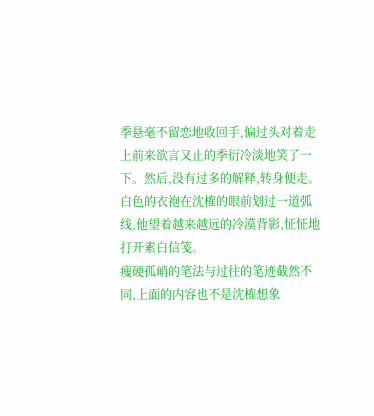季悬毫不留恋地收回手,偏过头对着走上前来欲言又止的季衍冷淡地笑了一下。然后,没有过多的解释,转身便走。
白色的衣袍在沈榷的眼前划过一道弧线,他望着越来越远的冷漠背影,怔怔地打开素白信笺。
瘦硬孤峭的笔法与过往的笔迹截然不同,上面的内容也不是沈榷想象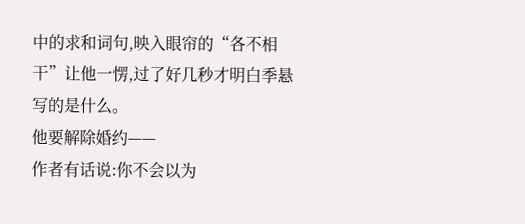中的求和词句,映入眼帘的“各不相干”让他一愣,过了好几秒才明白季悬写的是什么。
他要解除婚约——
作者有话说:你不会以为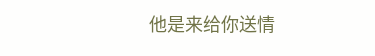他是来给你送情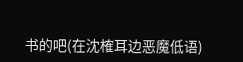书的吧(在沈榷耳边恶魔低语)